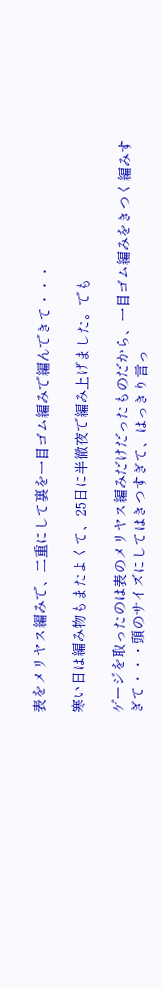表をメリヤス編みで、二重にして裏を一目ゴム編みで編んできて・・・

寒い日は編み物もまたよくて、25日に半徹夜で編み上げました。でも

ゲージを取ったのは表のメリヤス編みだけだったものだから、一目ゴム編みをきつく編みすぎて・・・頭のサイズにしてはきつすぎて、はっきり言っ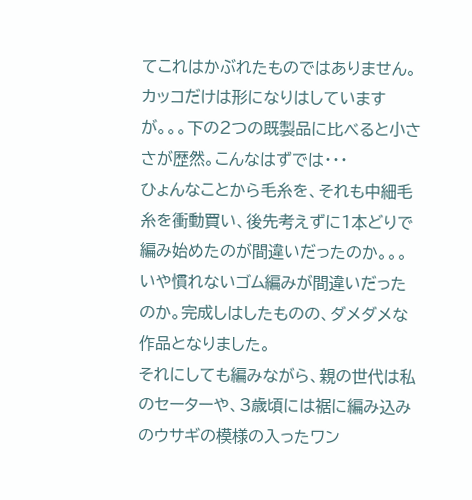てこれはかぶれたものではありません。カッコだけは形になりはしていますが。。。下の2つの既製品に比べると小ささが歴然。こんなはずでは・・・
ひょんなことから毛糸を、それも中細毛糸を衝動買い、後先考えずに1本どりで編み始めたのが間違いだったのか。。。いや慣れないゴム編みが間違いだったのか。完成しはしたものの、ダメダメな作品となりました。
それにしても編みながら、親の世代は私のセーターや、3歳頃には裾に編み込みのウサギの模様の入ったワン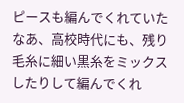ピースも編んでくれていたなあ、高校時代にも、残り毛糸に細い黒糸をミックスしたりして編んでくれ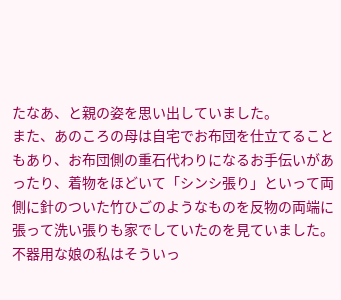たなあ、と親の姿を思い出していました。
また、あのころの母は自宅でお布団を仕立てることもあり、お布団側の重石代わりになるお手伝いがあったり、着物をほどいて「シンシ張り」といって両側に針のついた竹ひごのようなものを反物の両端に張って洗い張りも家でしていたのを見ていました。不器用な娘の私はそういっ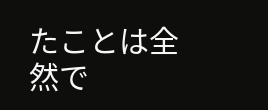たことは全然で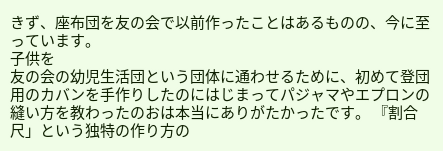きず、座布団を友の会で以前作ったことはあるものの、今に至っています。
子供を
友の会の幼児生活団という団体に通わせるために、初めて登団用のカバンを手作りしたのにはじまってパジャマやエプロンの縫い方を教わったのおは本当にありがたかったです。 『割合尺」という独特の作り方の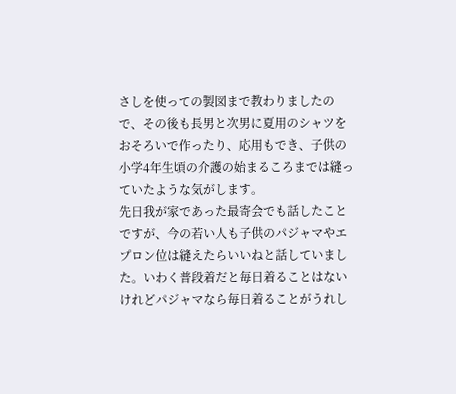さしを使っての製図まで教わりましたので、その後も長男と次男に夏用のシャツをおそろいで作ったり、応用もでき、子供の小学4年生頃の介護の始まるころまでは縫っていたような気がします。
先日我が家であった最寄会でも話したことですが、今の若い人も子供のパジャマやエプロン位は縫えたらいいねと話していました。いわく普段着だと毎日着ることはないけれどパジャマなら毎日着ることがうれし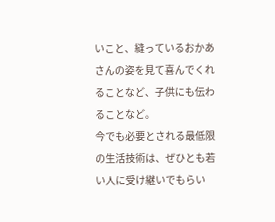いこと、縫っているおかあさんの姿を見て喜んでくれることなど、子供にも伝わることなど。
今でも必要とされる最低限の生活技術は、ぜひとも若い人に受け継いでもらい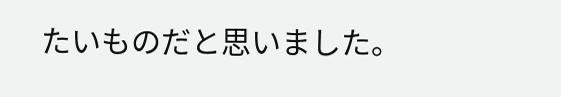たいものだと思いました。